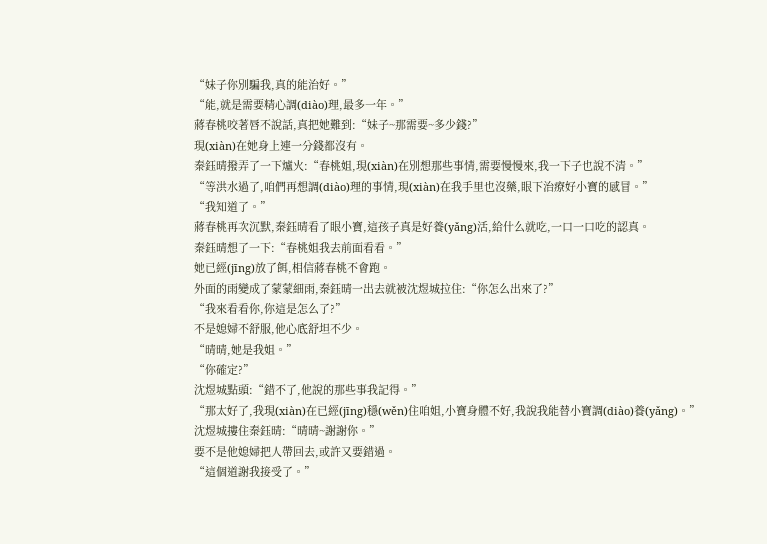“妹子你別騙我,真的能治好。”
“能,就是需要精心調(diào)理,最多一年。”
蔣春桃咬著唇不說話,真把她難到:“妹子~那需要~多少錢?”
現(xiàn)在她身上連一分錢都沒有。
秦鈺晴撥弄了一下爐火:“春桃姐,現(xiàn)在別想那些事情,需要慢慢來,我一下子也說不清。”
“等洪水過了,咱們再想調(diào)理的事情,現(xiàn)在我手里也沒藥,眼下治療好小寶的感冒。”
“我知道了。”
蔣春桃再次沉默,秦鈺晴看了眼小寶,這孩子真是好養(yǎng)活,給什么就吃,一口一口吃的認真。
秦鈺晴想了一下:“春桃姐我去前面看看。”
她已經(jīng)放了餌,相信蔣春桃不會跑。
外面的雨變成了蒙蒙細雨,秦鈺晴一出去就被沈煜城拉住:“你怎么出來了?”
“我來看看你,你這是怎么了?”
不是媳婦不舒服,他心底舒坦不少。
“晴晴,她是我姐。”
“你確定?”
沈煜城點頭:“錯不了,他說的那些事我記得。”
“那太好了,我現(xiàn)在已經(jīng)穩(wěn)住咱姐,小寶身體不好,我說我能替小寶調(diào)養(yǎng)。”
沈煜城摟住秦鈺晴:“晴晴~謝謝你。”
要不是他媳婦把人帶回去,或許又要錯過。
“這個道謝我接受了。”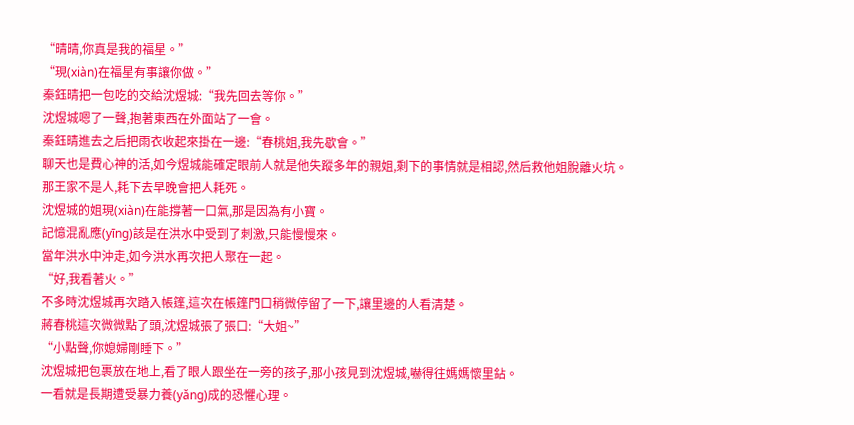“晴晴,你真是我的福星。”
“現(xiàn)在福星有事讓你做。”
秦鈺晴把一包吃的交給沈煜城:“我先回去等你。”
沈煜城嗯了一聲,抱著東西在外面站了一會。
秦鈺晴進去之后把雨衣收起來掛在一邊:“春桃姐,我先歇會。”
聊天也是費心神的活,如今煜城能確定眼前人就是他失蹤多年的親姐,剩下的事情就是相認,然后救他姐脫離火坑。
那王家不是人,耗下去早晚會把人耗死。
沈煜城的姐現(xiàn)在能撐著一口氣,那是因為有小寶。
記憶混亂應(yīng)該是在洪水中受到了刺激,只能慢慢來。
當年洪水中沖走,如今洪水再次把人聚在一起。
“好,我看著火。”
不多時沈煜城再次踏入帳篷,這次在帳篷門口稍微停留了一下,讓里邊的人看清楚。
蔣春桃這次微微點了頭,沈煜城張了張口:“大姐~”
“小點聲,你媳婦剛睡下。”
沈煜城把包裹放在地上,看了眼人跟坐在一旁的孩子,那小孩見到沈煜城,嚇得往媽媽懷里鉆。
一看就是長期遭受暴力養(yǎng)成的恐懼心理。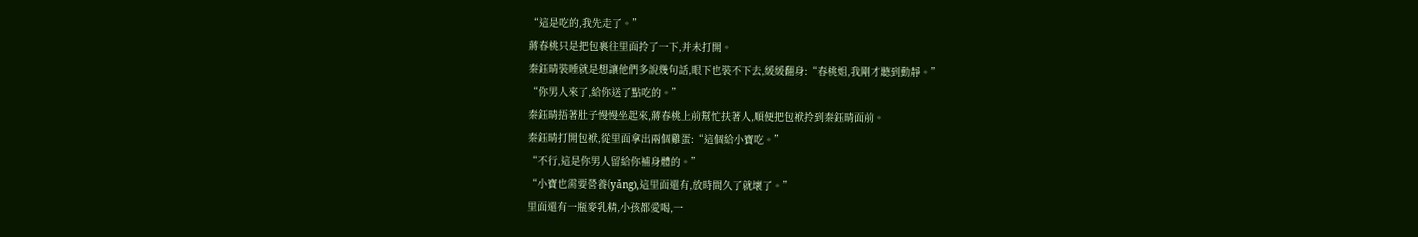“這是吃的,我先走了。”
蔣春桃只是把包裹往里面拎了一下,并未打開。
秦鈺晴裝睡就是想讓他們多說幾句話,眼下也裝不下去,緩緩翻身:“春桃姐,我剛才聽到動靜。”
“你男人來了,給你送了點吃的。”
秦鈺晴捂著肚子慢慢坐起來,蔣春桃上前幫忙扶著人,順便把包袱拎到秦鈺晴面前。
秦鈺晴打開包袱,從里面拿出兩個雞蛋:“這個給小寶吃。”
“不行,這是你男人留給你補身體的。”
“小寶也需要營養(yǎng),這里面還有,放時間久了就壞了。”
里面還有一瓶麥乳精,小孩都愛喝,一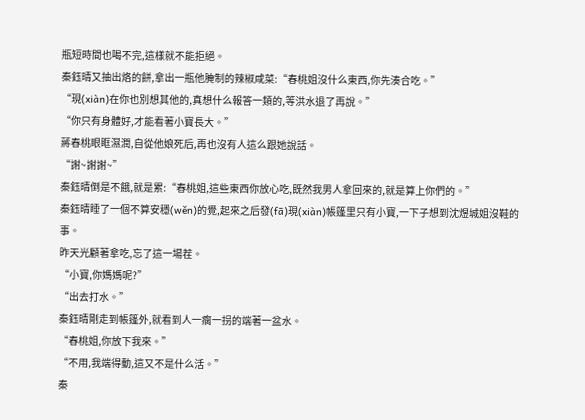瓶短時間也喝不完,這樣就不能拒絕。
秦鈺晴又抽出烙的餅,拿出一瓶他腌制的辣椒咸菜:“春桃姐沒什么東西,你先湊合吃。”
“現(xiàn)在你也別想其他的,真想什么報答一類的,等洪水退了再說。”
“你只有身體好,才能看著小寶長大。”
蔣春桃眼眶濕潤,自從他娘死后,再也沒有人這么跟她說話。
“謝~謝謝~”
秦鈺晴倒是不餓,就是累:“春桃姐,這些東西你放心吃,既然我男人拿回來的,就是算上你們的。”
秦鈺晴睡了一個不算安穩(wěn)的覺,起來之后發(fā)現(xiàn)帳篷里只有小寶,一下子想到沈煜城姐沒鞋的事。
昨天光顧著拿吃,忘了這一場茬。
“小寶,你媽媽呢?”
“出去打水。”
秦鈺晴剛走到帳篷外,就看到人一瘸一拐的端著一盆水。
“春桃姐,你放下我來。”
“不用,我端得動,這又不是什么活。”
秦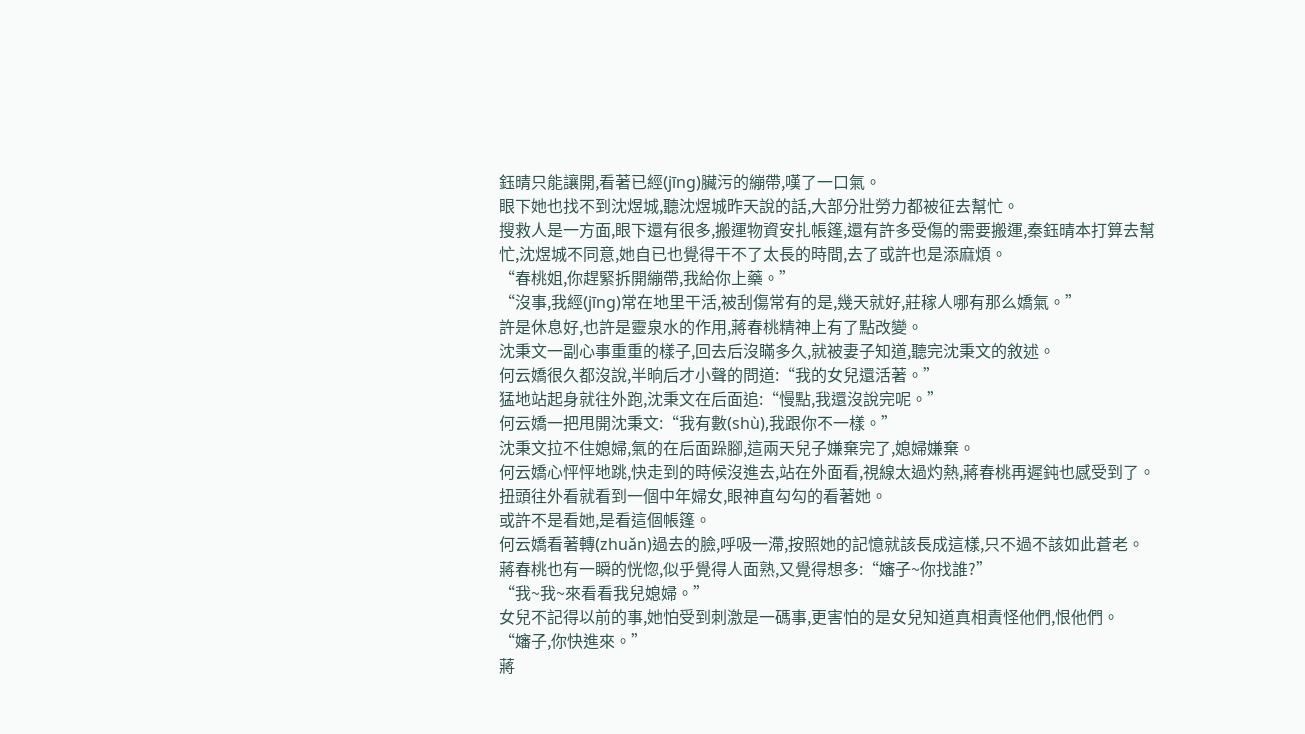鈺晴只能讓開,看著已經(jīng)臟污的繃帶,嘆了一口氣。
眼下她也找不到沈煜城,聽沈煜城昨天說的話,大部分壯勞力都被征去幫忙。
搜救人是一方面,眼下還有很多,搬運物資安扎帳篷,還有許多受傷的需要搬運,秦鈺晴本打算去幫忙,沈煜城不同意,她自已也覺得干不了太長的時間,去了或許也是添麻煩。
“春桃姐,你趕緊拆開繃帶,我給你上藥。”
“沒事,我經(jīng)常在地里干活,被刮傷常有的是,幾天就好,莊稼人哪有那么嬌氣。”
許是休息好,也許是靈泉水的作用,蔣春桃精神上有了點改變。
沈秉文一副心事重重的樣子,回去后沒瞞多久,就被妻子知道,聽完沈秉文的敘述。
何云嬌很久都沒說,半晌后才小聲的問道:“我的女兒還活著。”
猛地站起身就往外跑,沈秉文在后面追:“慢點,我還沒說完呢。”
何云嬌一把甩開沈秉文:“我有數(shù),我跟你不一樣。”
沈秉文拉不住媳婦,氣的在后面跺腳,這兩天兒子嫌棄完了,媳婦嫌棄。
何云嬌心怦怦地跳,快走到的時候沒進去,站在外面看,視線太過灼熱,蔣春桃再遲鈍也感受到了。
扭頭往外看就看到一個中年婦女,眼神直勾勾的看著她。
或許不是看她,是看這個帳篷。
何云嬌看著轉(zhuǎn)過去的臉,呼吸一滯,按照她的記憶就該長成這樣,只不過不該如此蒼老。
蔣春桃也有一瞬的恍惚,似乎覺得人面熟,又覺得想多:“嬸子~你找誰?”
“我~我~來看看我兒媳婦。”
女兒不記得以前的事,她怕受到刺激是一碼事,更害怕的是女兒知道真相責怪他們,恨他們。
“嬸子,你快進來。”
蔣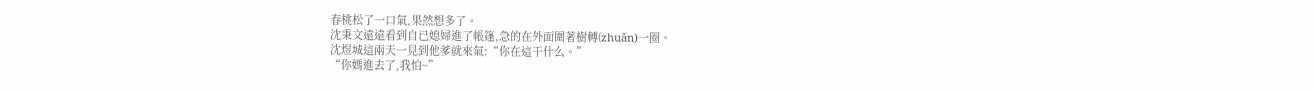春桃松了一口氣,果然想多了。
沈秉文遠遠看到自已媳婦進了帳篷,急的在外面圍著樹轉(zhuǎn)一圈。
沈煜城這兩天一見到他爹就來氣:“你在這干什么。”
“你媽進去了,我怕~”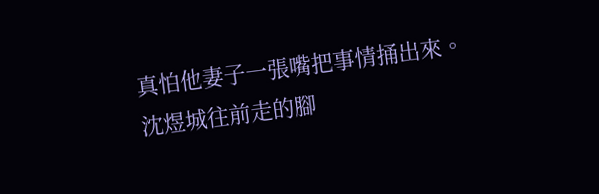真怕他妻子一張嘴把事情捅出來。
沈煜城往前走的腳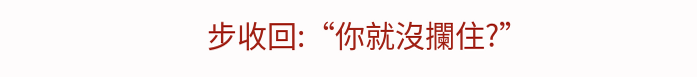步收回:“你就沒攔住?”